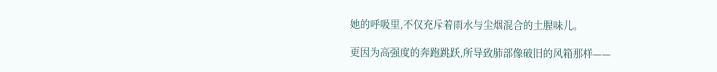她的呼吸里,不仅充斥着雨水与尘烟混合的土腥味儿。

更因为高强度的奔跑跳跃,所导致肺部像破旧的风箱那样——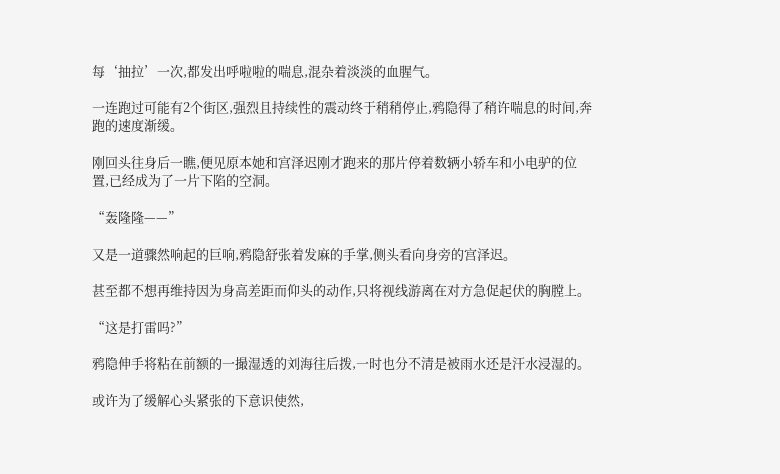每‘抽拉’一次,都发出呼啦啦的喘息,混杂着淡淡的血腥气。

一连跑过可能有2个街区,强烈且持续性的震动终于稍稍停止,鸦隐得了稍许喘息的时间,奔跑的速度渐缓。

刚回头往身后一瞧,便见原本她和宫泽迟刚才跑来的那片停着数辆小轿车和小电驴的位置,已经成为了一片下陷的空洞。

“轰隆隆——”

又是一道骤然响起的巨响,鸦隐舒张着发麻的手掌,侧头看向身旁的宫泽迟。

甚至都不想再维持因为身高差距而仰头的动作,只将视线游离在对方急促起伏的胸膛上。

“这是打雷吗?”

鸦隐伸手将粘在前额的一撮湿透的刘海往后拨,一时也分不清是被雨水还是汗水浸湿的。

或许为了缓解心头紧张的下意识使然,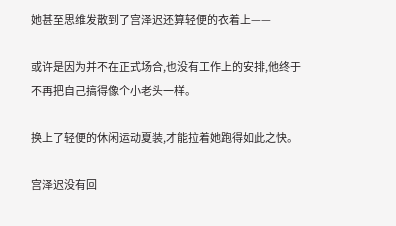她甚至思维发散到了宫泽迟还算轻便的衣着上——

或许是因为并不在正式场合,也没有工作上的安排,他终于不再把自己搞得像个小老头一样。

换上了轻便的休闲运动夏装,才能拉着她跑得如此之快。

宫泽迟没有回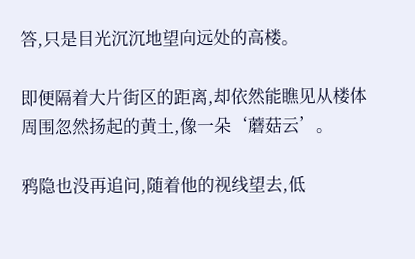答,只是目光沉沉地望向远处的高楼。

即便隔着大片街区的距离,却依然能瞧见从楼体周围忽然扬起的黄土,像一朵‘蘑菇云’。

鸦隐也没再追问,随着他的视线望去,低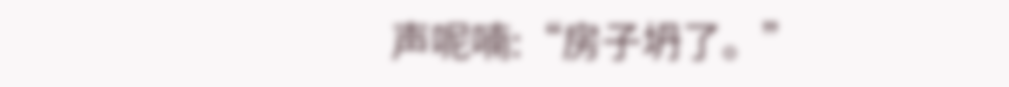声呢喃:“房子坍了。”